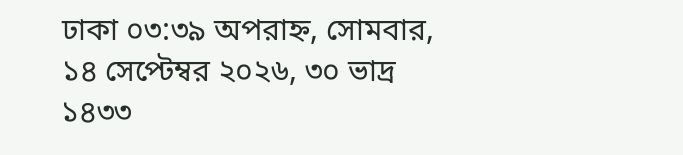ঢাকা ০৩:৩৯ অপরাহ্ন, সোমবার, ১৪ সেপ্টেম্বর ২০২৬, ৩০ ভাদ্র ১৪৩৩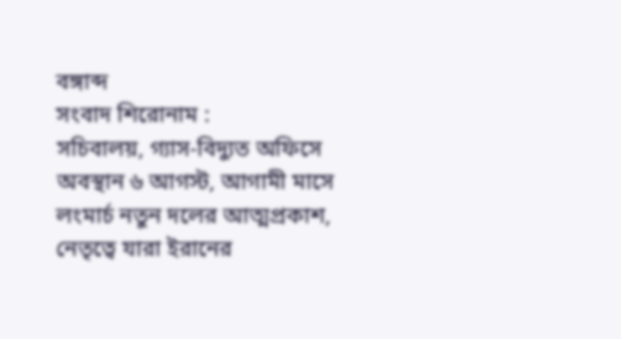বঙ্গাব্দ
সংবাদ শিরোনাম :
সচিবালয়, গ্যাস-বিদ্যুত অফিসে অবস্থান ৬ আগস্ট, আগামী মাসে লংমার্চ নতুন দলের আত্মপ্রকাশ, নেতৃত্বে যারা ইরানের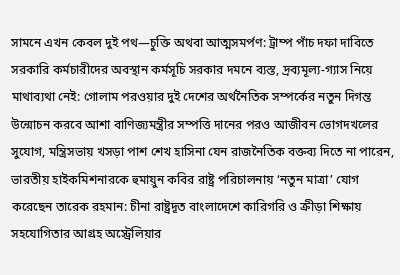সামনে এখন কেবল দুই পথ—চুক্তি অথবা আত্মসমর্পণ: ট্রাম্প পাঁচ দফা দাবিতে সরকারি কর্মচারীদের অবস্থান কর্মসূচি সরকার দমনে ব্যস্ত, দ্রব্যমূল্য-গ্যাস নিয়ে মাথাব্যথা নেই: গোলাম পরওয়ার দুই দেশের অর্থনৈতিক সম্পর্কের নতুন দিগন্ত উন্মোচন করবে আশা বাণিজ্যমন্ত্রীর সম্পত্তি দানের পরও আজীবন ভোগদখলের সুযোগ, মন্ত্রিসভায় খসড়া পাশ শেখ হাসিনা যেন রাজনৈতিক বক্তব্য দিতে না পারেন, ভারতীয় হাইকমিশনারকে হুমায়ুন কবির রাষ্ট্র পরিচালনায় ‘নতুন মাত্রা’ যোগ করেছেন তারেক রহমান: চীনা রাষ্ট্রদূত বাংলাদেশে কারিগরি ও ক্রীড়া শিক্ষায় সহযোগিতার আগ্রহ অস্ট্রেলিয়ার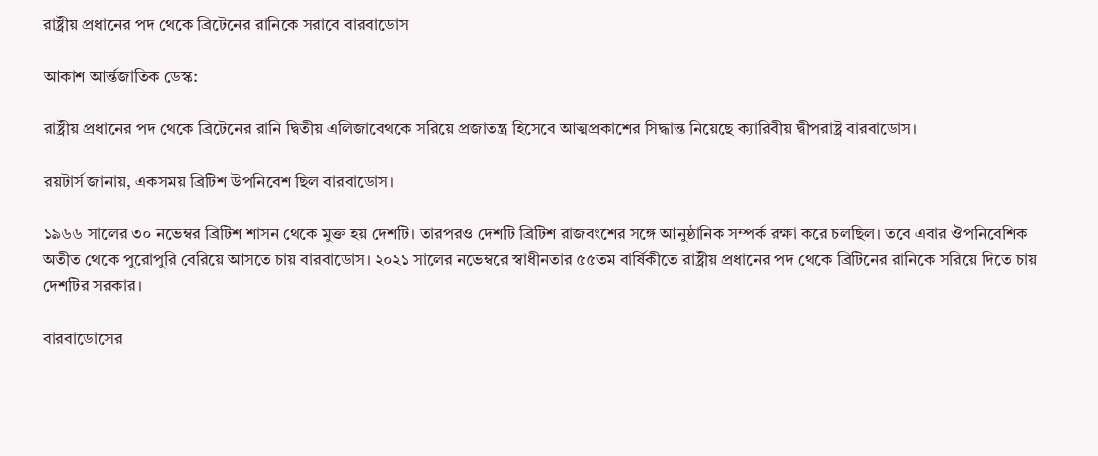রাষ্ট্রীয় প্রধানের পদ থেকে ব্রিটেনের রানিকে সরাবে বারবাডোস

আকাশ আর্ন্তজাতিক ডেস্ক:

রাষ্ট্রীয় প্রধানের পদ থেকে ব্রিটেনের রানি দ্বিতীয় এলিজাবেথকে সরিয়ে প্রজাতন্ত্র হিসেবে আত্মপ্রকাশের সিদ্ধান্ত নিয়েছে ক্যারিবীয় দ্বীপরাষ্ট্র বারবাডোস।

রয়টার্স জানায়, একসময় ব্রিটিশ উপনিবেশ ছিল বারবাডোস।

১৯৬৬ সালের ৩০ নভেম্বর ব্রিটিশ শাসন থেকে মুক্ত হয় দেশটি। তারপরও দেশটি ব্রিটিশ রাজবংশের সঙ্গে আনুষ্ঠানিক সম্পর্ক রক্ষা করে চলছিল। তবে এবার ঔপনিবেশিক অতীত থেকে পুরোপুরি বেরিয়ে আসতে চায় বারবাডোস। ২০২১ সালের নভেম্বরে স্বাধীনতার ৫৫তম বার্ষিকীতে রাষ্ট্রীয় প্রধানের পদ থেকে ব্রিটিনের রানিকে সরিয়ে দিতে চায় দেশটির সরকার।

বারবাডোসের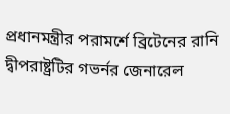প্রধানমন্ত্রীর পরামর্শে ব্রিটেনের রানি দ্বীপরাষ্ট্রটির গভর্নর জেনারেল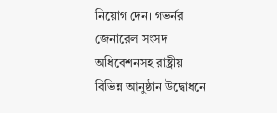নিয়োগ দেন। গভর্নর জেনারেল সংসদ অধিবেশনসহ রাষ্ট্রীয় বিভিন্ন আনুষ্ঠান উদ্বোধনে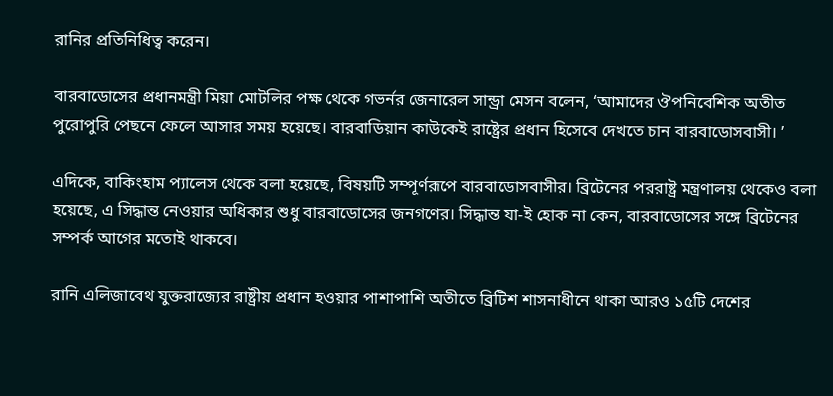রানির প্রতিনিধিত্ব করেন।

বারবাডোসের প্রধানমন্ত্রী মিয়া মোটলির পক্ষ থেকে গভর্নর জেনারেল সান্ড্রা মেসন বলেন, ‘আমাদের ঔপনিবেশিক অতীত পুরোপুরি পেছনে ফেলে আসার সময় হয়েছে। বারবাডিয়ান কাউকেই রাষ্ট্রের প্রধান হিসেবে দেখতে চান বারবাডোসবাসী। ’

এদিকে, বাকিংহাম প্যালেস থেকে বলা হয়েছে, বিষয়টি সম্পূর্ণরূপে বারবাডোসবাসীর। ব্রিটেনের পররাষ্ট্র মন্ত্রণালয় থেকেও বলা হয়েছে, এ সিদ্ধান্ত নেওয়ার অধিকার শুধু বারবাডোসের জনগণের। সিদ্ধান্ত যা-ই হোক না কেন, বারবাডোসের সঙ্গে ব্রিটেনের সম্পর্ক আগের মতোই থাকবে।

রানি এলিজাবেথ যুক্তরাজ্যের রাষ্ট্রীয় প্রধান হওয়ার পাশাপাশি অতীতে ব্রিটিশ শাসনাধীনে থাকা আরও ১৫টি দেশের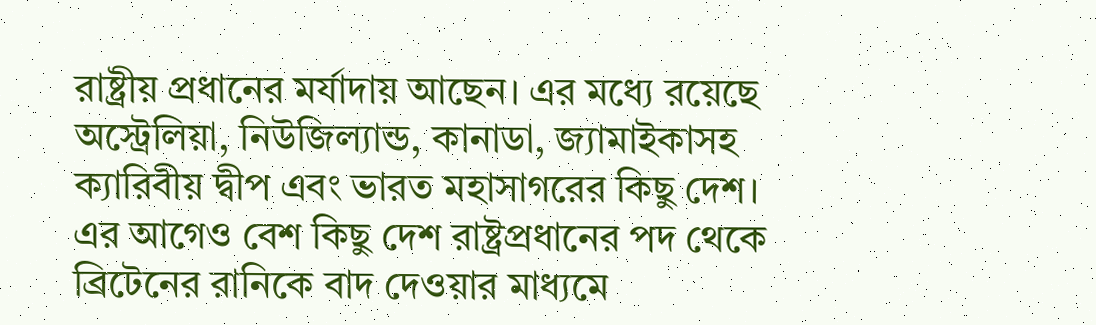রাষ্ট্রীয় প্রধানের মর্যাদায় আছেন। এর মধ্যে রয়েছে অস্ট্রেলিয়া, নিউজিল্যান্ড, কানাডা, জ্যামাইকাসহ ক্যারিবীয় দ্বীপ এবং ভারত মহাসাগরের কিছু দেশ। এর আগেও বেশ কিছু দেশ রাষ্ট্রপ্রধানের পদ থেকে ব্রিটেনের রানিকে বাদ দেওয়ার মাধ্যমে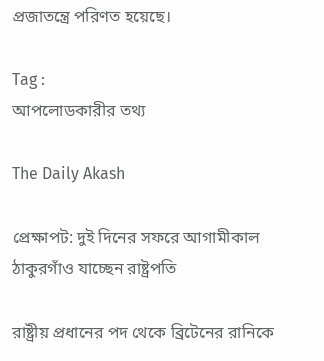প্রজাতন্ত্রে পরিণত হয়েছে।

Tag :
আপলোডকারীর তথ্য

The Daily Akash

প্রেক্ষাপট: দুই দিনের সফরে আগামীকাল ঠাকুরগাঁও যাচ্ছেন রাষ্ট্রপতি

রাষ্ট্রীয় প্রধানের পদ থেকে ব্রিটেনের রানিকে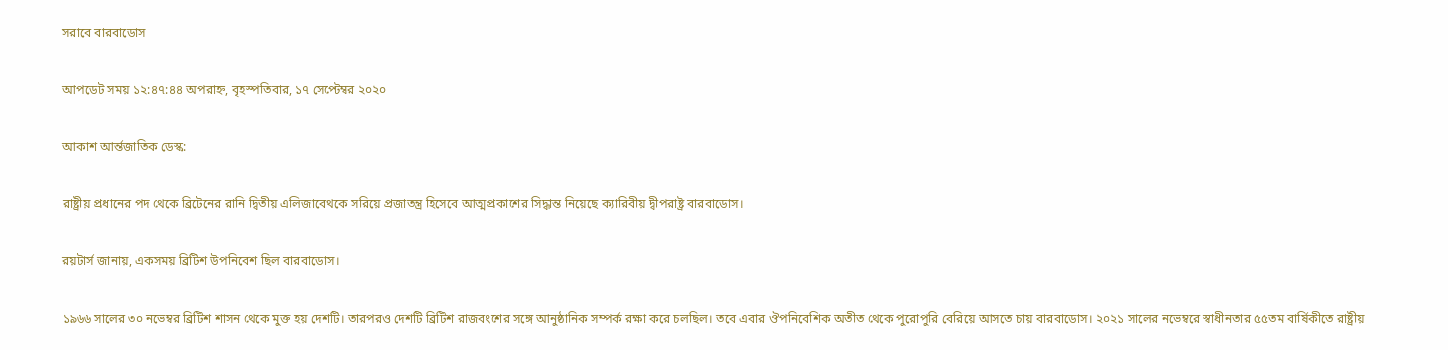সরাবে বারবাডোস

আপডেট সময় ১২:৪৭:৪৪ অপরাহ্ন, বৃহস্পতিবার, ১৭ সেপ্টেম্বর ২০২০

আকাশ আর্ন্তজাতিক ডেস্ক:

রাষ্ট্রীয় প্রধানের পদ থেকে ব্রিটেনের রানি দ্বিতীয় এলিজাবেথকে সরিয়ে প্রজাতন্ত্র হিসেবে আত্মপ্রকাশের সিদ্ধান্ত নিয়েছে ক্যারিবীয় দ্বীপরাষ্ট্র বারবাডোস।

রয়টার্স জানায়, একসময় ব্রিটিশ উপনিবেশ ছিল বারবাডোস।

১৯৬৬ সালের ৩০ নভেম্বর ব্রিটিশ শাসন থেকে মুক্ত হয় দেশটি। তারপরও দেশটি ব্রিটিশ রাজবংশের সঙ্গে আনুষ্ঠানিক সম্পর্ক রক্ষা করে চলছিল। তবে এবার ঔপনিবেশিক অতীত থেকে পুরোপুরি বেরিয়ে আসতে চায় বারবাডোস। ২০২১ সালের নভেম্বরে স্বাধীনতার ৫৫তম বার্ষিকীতে রাষ্ট্রীয়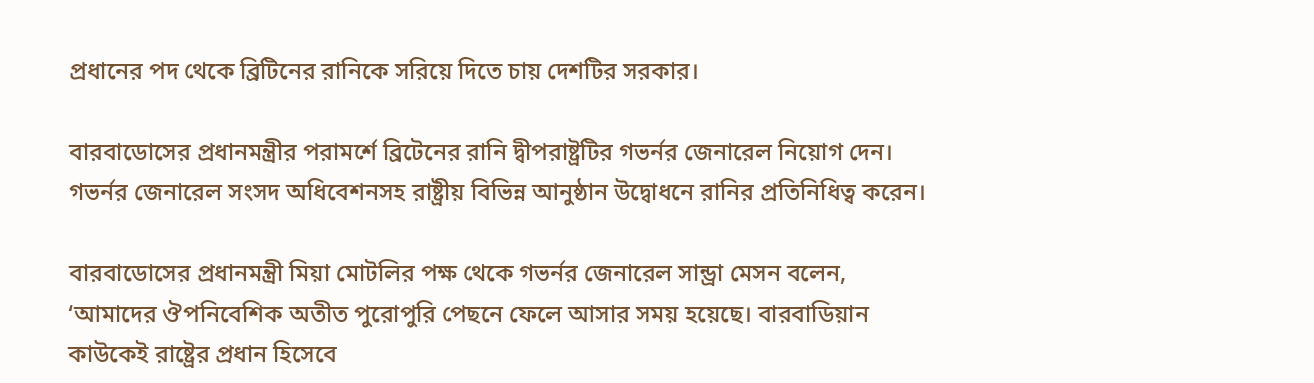প্রধানের পদ থেকে ব্রিটিনের রানিকে সরিয়ে দিতে চায় দেশটির সরকার।

বারবাডোসের প্রধানমন্ত্রীর পরামর্শে ব্রিটেনের রানি দ্বীপরাষ্ট্রটির গভর্নর জেনারেল নিয়োগ দেন। গভর্নর জেনারেল সংসদ অধিবেশনসহ রাষ্ট্রীয় বিভিন্ন আনুষ্ঠান উদ্বোধনে রানির প্রতিনিধিত্ব করেন।

বারবাডোসের প্রধানমন্ত্রী মিয়া মোটলির পক্ষ থেকে গভর্নর জেনারেল সান্ড্রা মেসন বলেন, ‘আমাদের ঔপনিবেশিক অতীত পুরোপুরি পেছনে ফেলে আসার সময় হয়েছে। বারবাডিয়ান কাউকেই রাষ্ট্রের প্রধান হিসেবে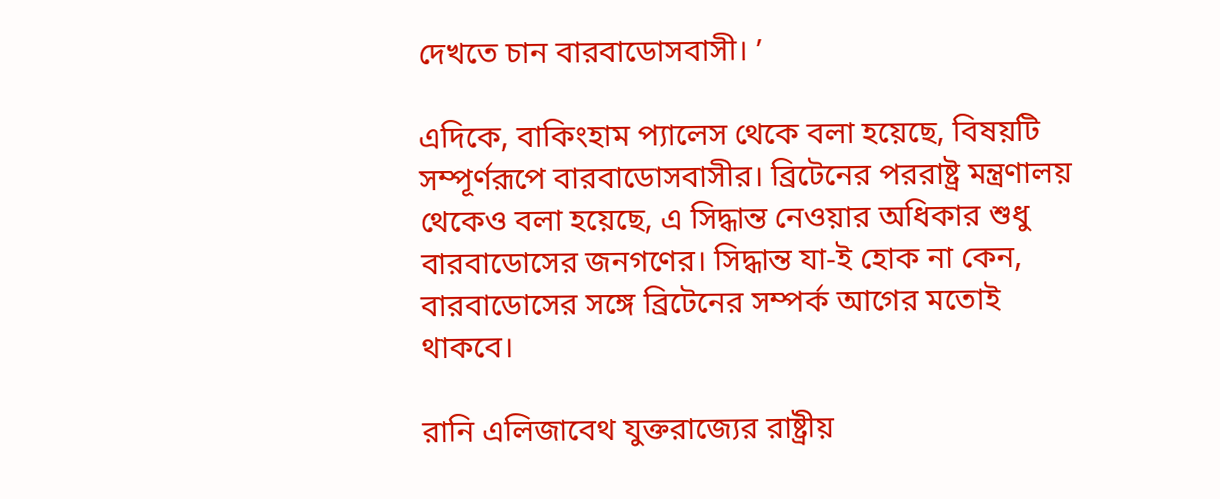দেখতে চান বারবাডোসবাসী। ’

এদিকে, বাকিংহাম প্যালেস থেকে বলা হয়েছে, বিষয়টি সম্পূর্ণরূপে বারবাডোসবাসীর। ব্রিটেনের পররাষ্ট্র মন্ত্রণালয় থেকেও বলা হয়েছে, এ সিদ্ধান্ত নেওয়ার অধিকার শুধু বারবাডোসের জনগণের। সিদ্ধান্ত যা-ই হোক না কেন, বারবাডোসের সঙ্গে ব্রিটেনের সম্পর্ক আগের মতোই থাকবে।

রানি এলিজাবেথ যুক্তরাজ্যের রাষ্ট্রীয়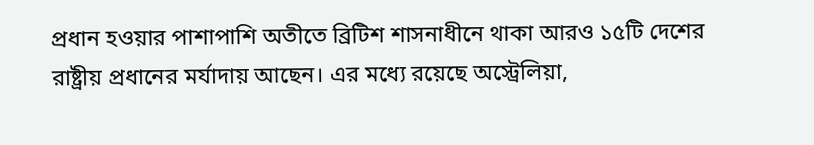প্রধান হওয়ার পাশাপাশি অতীতে ব্রিটিশ শাসনাধীনে থাকা আরও ১৫টি দেশের রাষ্ট্রীয় প্রধানের মর্যাদায় আছেন। এর মধ্যে রয়েছে অস্ট্রেলিয়া,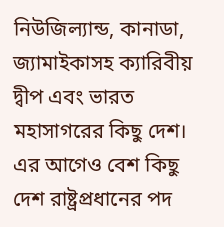নিউজিল্যান্ড, কানাডা, জ্যামাইকাসহ ক্যারিবীয় দ্বীপ এবং ভারত মহাসাগরের কিছু দেশ। এর আগেও বেশ কিছু দেশ রাষ্ট্রপ্রধানের পদ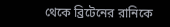থেকে ব্রিটেনের রানিকে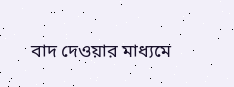বাদ দেওয়ার মাধ্যমে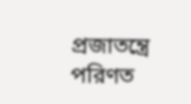প্রজাতন্ত্রে পরিণত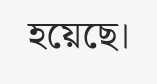হয়েছে।